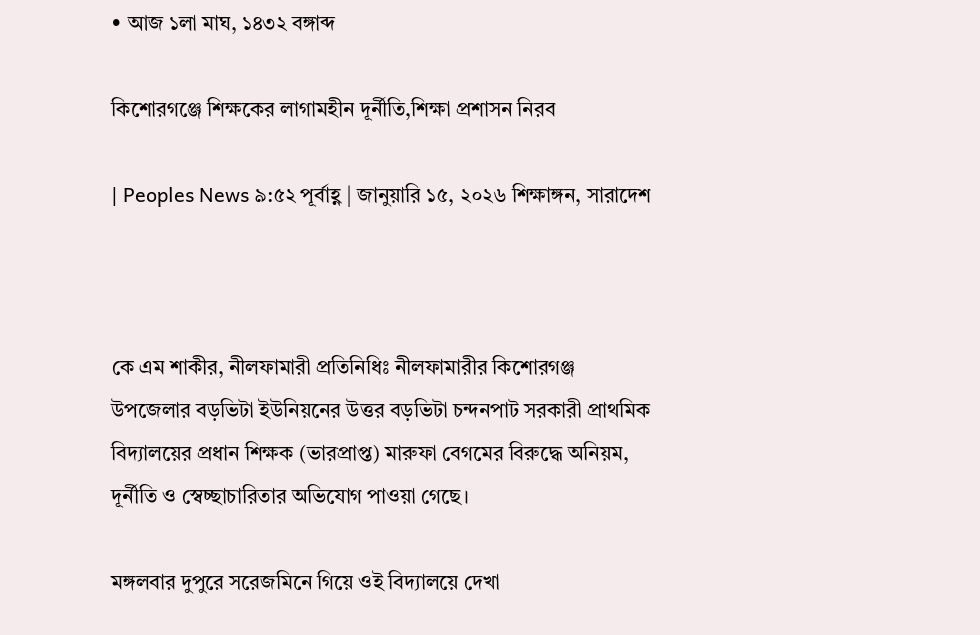• আজ ১লা মাঘ, ১৪৩২ বঙ্গাব্দ

কিশোরগঞ্জে শিক্ষকের লাগামহীন দূর্নীতি,শিক্ষা প্রশাসন নিরব

| Peoples News ৯:৫২ পূর্বাহ্ণ | জানুয়ারি ১৫, ২০২৬ শিক্ষাঙ্গন, সারাদেশ



কে এম শাকীর, নীলফামারী প্রতিনিধিঃ নীলফামারীর কিশোরগঞ্জ উপজেলার বড়ভিটা ইউনিয়নের উত্তর বড়ভিটা চন্দনপাট সরকারী প্রাথমিক বিদ্যালয়ের প্রধান শিক্ষক (ভারপ্রাপ্ত) মারুফা বেগমের বিরুদ্ধে অনিয়ম, দূর্নীতি ও স্বেচ্ছাচারিতার অভিযোগ পাওয়া গেছে।

মঙ্গলবার দুপুরে সরেজমিনে গিয়ে ওই বিদ্যালয়ে দেখা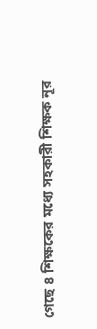গেছে ৪ শিক্ষকের মধ্যে সহকারী শিক্ষক নূর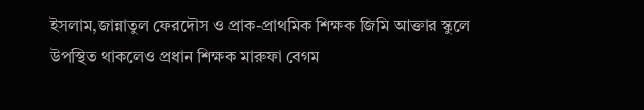ইসলাম,জান্নাতুল ফেরদৌস ও প্রাক-প্রাথমিক শিক্ষক জিমি আক্তার স্কুলে উপস্থিত থাকলেও প্রধান শিক্ষক মারুফা বেগম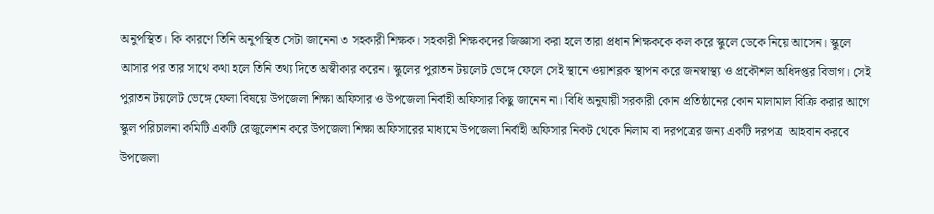অনুপস্থিত। কি কারণে তিনি অনুপস্থিত সেটা জানেনা ৩ সহকারী শিক্ষক। সহকারী শিক্ষকদের জিজ্ঞাসা করা হলে তারা প্রধান শিক্ষককে কল করে স্কুলে ডেকে নিয়ে আসেন। স্কুলে আসার পর তার সাথে কথা হলে তিনি তথ্য দিতে অস্বীকার করেন। স্কুলের পুরাতন টয়লেট ভেঙ্গে ফেলে সেই স্থানে ওয়াশব্লক স্থাপন করে জনস্বাস্থ্য ও প্রকৌশল অধিদপ্তর বিভাগ। সেই পুরাতন টয়লেট ভেঙ্গে ফেলা বিষয়ে উপজেলা শিক্ষা অফিসার ও উপজেলা নির্বাহী অফিসার কিছু জানেন না। বিধি অনুযায়ী সরকারী কোন প্রতিষ্ঠানের কোন মালামাল বিক্রি করার আগে স্কুল পরিচালনা কমিটি একটি রেজুলেশন করে উপজেলা শিক্ষা অফিসারের মাধ্যমে উপজেলা নির্বাহী অফিসার নিকট থেকে নিলাম বা দরপত্রের জন্য একটি দরপত্র  আহবান করবে উপজেলা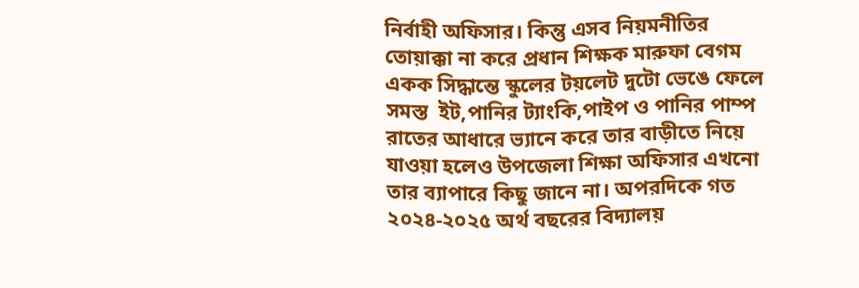নির্বাহী অফিসার। কিন্তু এসব নিয়মনীতির তোয়াক্কা না করে প্রধান শিক্ষক মারুফা বেগম একক সিদ্ধান্তে স্কুলের টয়লেট দুটো ভেঙে ফেলে সমস্ত  ইট,পানির ট্যাংকি,পাইপ ও পানির পাম্প রাতের আধারে ভ্যানে করে তার বাড়ীতে নিয়ে যাওয়া হলেও উপজেলা শিক্ষা অফিসার এখনো তার ব্যাপারে কিছু জানে না। অপরদিকে গত ২০২৪-২০২৫ অর্থ বছরের বিদ্যালয়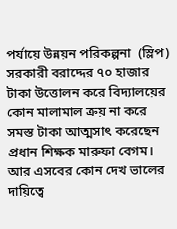পর্যায়ে উন্নয়ন পরিকল্পনা  (স্লিপ) সরকারী বরাদ্দের ৭০ হাজার টাকা উত্তোলন করে বিদ্যালয়ের কোন মালামাল ক্রয় না করে সমস্ত টাকা আত্মসাৎ করেছেন প্রধান শিক্ষক মারুফা বেগম। আর এসবের কোন দেখ ভালের দায়িত্বে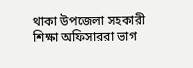থাকা উপজেলা সহকারী শিক্ষা অফিসাররা ভাগ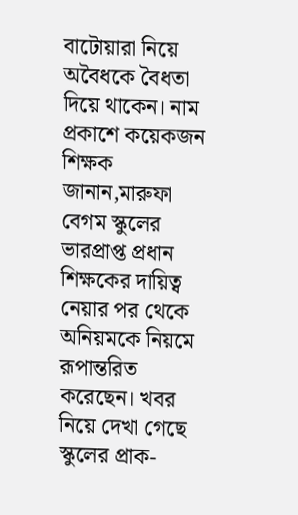বাটোয়ারা নিয়ে অবৈধকে বৈধতা দিয়ে থাকেন। নাম প্রকাশে কয়েকজন শিক্ষক জানান,মারুফা বেগম স্কুলের ভারপ্রাপ্ত প্রধান শিক্ষকের দায়িত্ব নেয়ার পর থেকে অনিয়মকে নিয়মে রূপান্তরিত করেছেন। খবর নিয়ে দেখা গেছে স্কুলের প্রাক-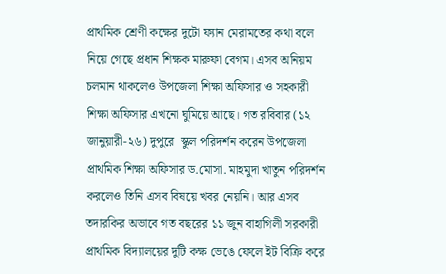প্রাথমিক শ্রেণী কক্ষের দুটো ফ্যান মেরামতের কথা বলে নিয়ে গেছে প্রধান শিক্ষক মারুফা বেগম। এসব অনিয়ম চলমান থাকলেও উপজেলা শিক্ষা অফিসার ও সহকারী শিক্ষা অফিসার এখনো ঘুমিয়ে আছে। গত রবিবার (১২ জানুয়ারী-২৬) দুপুরে  স্কুল পরিদর্শন করেন উপজেলা প্রাথমিক শিক্ষা অফিসার ড.মোসা. মাহমুদা খাতুন পরিদর্শন করলেও তিনি এসব বিষয়ে খবর নেয়নি। আর এসব তদারকির অভাবে গত বছরের ১১ জুন বাহাগিলী সরকারী প্রাথমিক বিদ্যালয়ের দুটি কক্ষ ভেঙে ফেলে ইট বিক্রি করে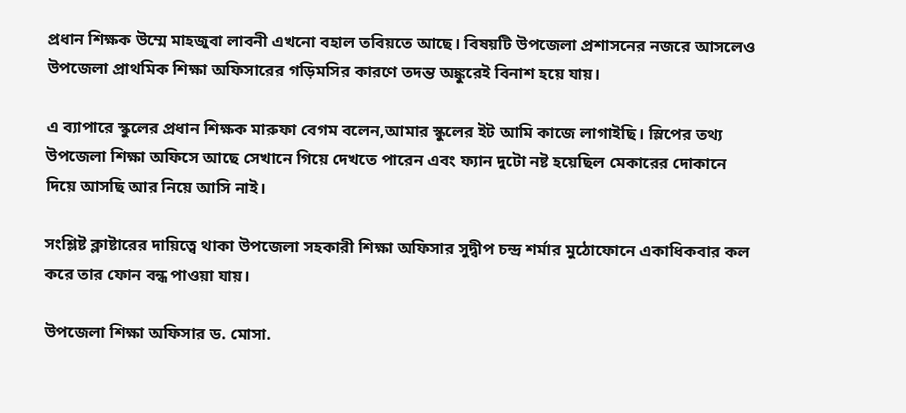প্রধান শিক্ষক উম্মে মাহজুবা লাবনী এখনো বহাল তবিয়তে আছে। বিষয়টি উপজেলা প্রশাসনের নজরে আসলেও উপজেলা প্রাথমিক শিক্ষা অফিসারের গড়িমসির কারণে তদন্ত অঙ্কুরেই বিনাশ হয়ে যায়।

এ ব্যাপারে স্কুলের প্রধান শিক্ষক মারুফা বেগম বলেন,আমার স্কুলের ইট আমি কাজে লাগাইছি। স্লিপের তথ্য উপজেলা শিক্ষা অফিসে আছে সেখানে গিয়ে দেখতে পারেন এবং ফ্যান দুটো নষ্ট হয়েছিল মেকারের দোকানে দিয়ে আসছি আর নিয়ে আসি নাই।

সংশ্লিষ্ট ক্লাষ্টারের দায়িত্বে থাকা উপজেলা সহকারী শিক্ষা অফিসার সুদ্বীপ চন্দ্র শর্মার মুঠোফোনে একাধিকবার কল করে তার ফোন বন্ধ পাওয়া যায়।

উপজেলা শিক্ষা অফিসার ড. মোসা.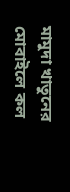মামুদা খাতুনের মোবাইলে কল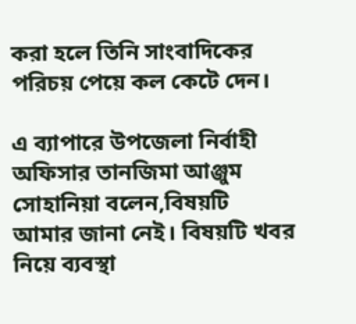করা হলে তিনি সাংবাদিকের পরিচয় পেয়ে কল কেটে দেন।

এ ব্যাপারে উপজেলা নির্বাহী অফিসার তানজিমা আঞ্জুম সোহানিয়া বলেন,বিষয়টি আমার জানা নেই। বিষয়টি খবর নিয়ে ব্যবস্থা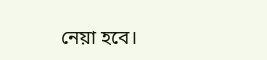নেয়া হবে।